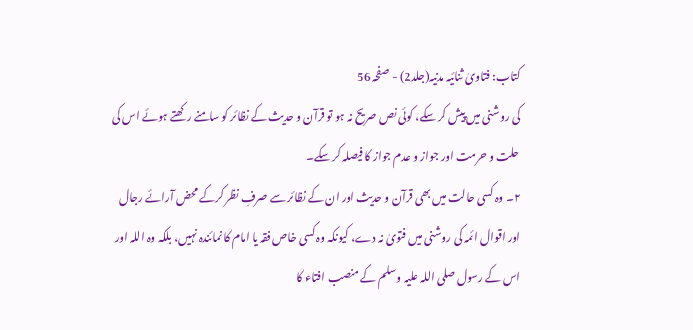کتاب: فتاویٰ ثنائیہ مدنیہ(جلد2) - صفحہ 56
کی روشنی میں پیش کر سکے، کوئی نص صریح نہ ہو تو قرآن و حدیث کے نظائر کو سامنے رکھتے ہوئے اس کی حلت و حرمت اور جواز و عدم جواز کا فیصلہ کر سکے۔
۲۔ وہ کسی حالت میں بھی قرآن و حدیث اور ان کے نظائر سے صرفِ نظر کرکے محض آرائے رجال اور اقوال ائمہ کی روشنی میں فتویٰ نہ دے، کیونکہ وہ کسی خاص فقہ یا امام کا نمائندہ نہیں، بلکہ وہ اللہ اور اس کے رسول صلی اللہ علیہ وسلم کے منصب افتاء کا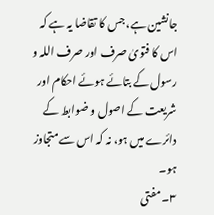جانشین ہے، جس کا تقاضا یہ ہے کہ اس کا فتویٰ صرف اور صرف اللہ و رسول کے بتائے ہوئے احکام اور شریعت کے اصول و ضوابط کے دائرے میں ہو، نہ کہ اس سے متجاوز ہو۔
۳۔ مفتی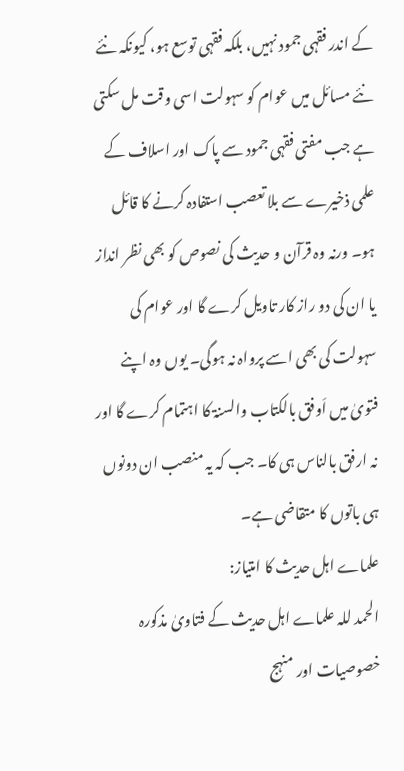کے اندر فقہی جمود نہیں، بلکہ فقہی توسع ہو، کیونکہ نئے نئے مسائل میں عوام کو سہولت اسی وقت مل سکتی ہے جب مفتی فقہی جمود سے پاک اور اسلاف کے علمی ذخیرے سے بلا تعصب استفادہ کرنے کا قائل ہو۔ ورنہ وہ قرآن و حدیث کی نصوص کو بھی نظر انداز یا ان کی دو راز کار تاویل کرے گا اور عوام کی سہولت کی بھی اسے پرواہ نہ ہوگی۔ یوں وہ اپنے فتویٰ میں اَوفق بالکتاب والسنۃ کا اہتمام کرے گا اور نہ ارفق بالناس ہی کا۔ جب کہ یہ منصب ان دونوں ہی باتوں کا متقاضی ہے۔
علماے اہل حدیث کا امتیاز:
الحمد للہ علماے اہل حدیث کے فتاویٰ مذکورہ خصوصیات اور منہج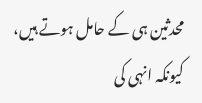محدثین ہی کے حامل ہوتے ہیں، کیونکہ انہی کی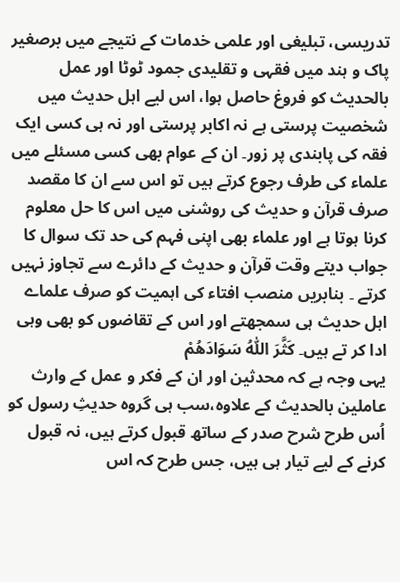تدریسی، تبلیغی اور علمی خدمات کے نتیجے میں برصغیر پاک و ہند میں فقہی و تقلیدی جمود ٹوٹا اور عمل بالحدیث کو فروغ حاصل ہوا، اس لیے اہل حدیث میں شخصیت پرستی ہے نہ اکابر پرستی اور نہ ہی کسی ایک فقہ کی پابندی پر زور۔ ان کے عوام بھی کسی مسئلے میں علماء کی طرف رجوع کرتے ہیں تو اس سے ان کا مقصد صرف قرآن و حدیث کی روشنی میں اس کا حل معلوم کرنا ہوتا ہے اور علماء بھی اپنی فہم کی حد تک سوال کا جواب دیتے وقت قرآن و حدیث کے دائرے سے تجاوز نہیں کرتے ۔ بنابریں منصب افتاء کی اہمیت کو صرف علماے اہل حدیث ہی سمجھتے اور اس کے تقاضوں کو بھی وہی ادا کر تے ہیں۔ کَثَّرَ اللّٰہُ سَوَادَھُمْ
یہی وجہ ہے کہ محدثین اور ان کے فکر و عمل کے وارث عاملین بالحدیث کے علاوہ،سب ہی گروہ حدیثِ رسول کو اُس طرح شرح صدر کے ساتھ قبول کرتے ہیں، نہ قبول کرنے کے لیے تیار ہی ہیں، جس طرح کہ اس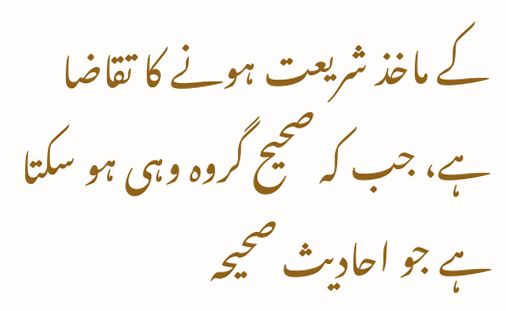کے ماخذ شریعت ہونے کا تقاضا ہے، جب کہ صحیح گروہ وہی ہو سکتا ہے جو احادیث صحیحہ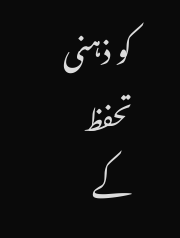کو ذہنی تحفظ کے